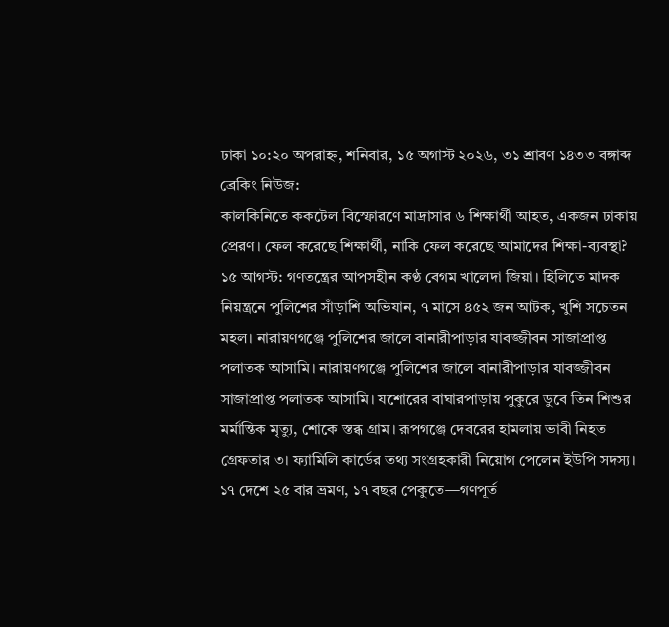ঢাকা ১০:২০ অপরাহ্ন, শনিবার, ১৫ অগাস্ট ২০২৬, ৩১ শ্রাবণ ১৪৩৩ বঙ্গাব্দ
ব্রেকিং নিউজ:
কালকিনিতে ককটেল বিস্ফোরণে মাদ্রাসার ৬ শিক্ষার্থী আহত, একজন ঢাকায় প্রেরণ। ফেল করেছে শিক্ষার্থী, নাকি ফেল করেছে আমাদের শিক্ষা-ব্যবস্থা? ১৫ আগস্ট: গণতন্ত্রের আপসহীন কণ্ঠ বেগম খালেদা জিয়া। হিলিতে মাদক নিয়ন্ত্রনে পুলিশের সাঁড়াশি অভিযান, ৭ মাসে ৪৫২ জন আটক, খুশি সচেতন মহল। নারায়ণগঞ্জে পুলিশের জালে বানারীপাড়ার যাবজ্জীবন সাজাপ্রাপ্ত পলাতক আসামি। নারায়ণগঞ্জে পুলিশের জালে বানারীপাড়ার যাবজ্জীবন সাজাপ্রাপ্ত পলাতক আসামি। যশোরের বাঘারপাড়ায় পুকুরে ডুবে তিন শিশুর মর্মান্তিক মৃত্যু, শোকে স্তব্ধ গ্রাম। রূপগঞ্জে দেবরের হামলায় ভাবী নিহত গ্রেফতার ৩। ফ্যামিলি কার্ডের তথ্য সংগ্রহকারী নিয়োগ পেলেন ইউপি সদস্য। ১৭ দেশে ২৫ বার ভ্রমণ, ১৭ বছর পেকুতে—গণপূর্ত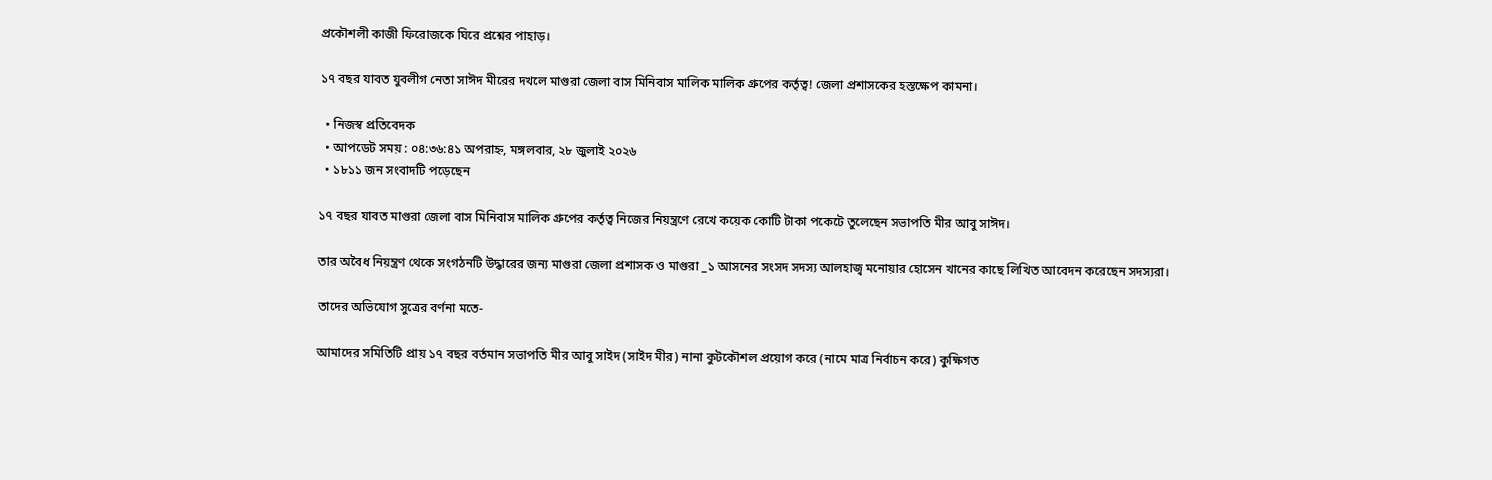প্রকৌশলী কাজী ফিরোজকে ঘিরে প্রশ্নের পাহাড়।

১৭ বছর যাবত যুবলীগ নেতা সাঈদ মীরের দখলে মাগুরা জেলা বাস মিনিবাস মালিক মালিক গ্রুপের কর্তৃত্ব! জেলা প্রশাসকের হস্তক্ষেপ কামনা।

  • নিজস্ব প্রতিবেদক
  • আপডেট সময় : ০৪:৩৬:৪১ অপরাহ্ন, মঙ্গলবার, ২৮ জুলাই ২০২৬
  • ১৮১১ জন সংবাদটি পড়েছেন

১৭ বছর যাবত মাগুরা জেলা বাস মিনিবাস মালিক গ্রুপের কর্তৃত্ব নিজের নিয়ন্ত্রণে রেখে কয়েক কোটি টাকা পকেটে তুলেছেন সভাপতি মীর আবু সাঈদ।

তার অবৈধ নিয়ন্ত্রণ থেকে সংগঠনটি উদ্ধারের জন্য মাগুরা জেলা প্রশাসক ও মাগুরা _১ আসনের সংসদ সদস্য আলহাজ্ব মনোয়ার হোসেন খানের কাছে লিখিত আবেদন করেছেন সদস্যরা।

তাদের অভিযোগ সুত্রের বর্ণনা মতে-

আমাদের সমিতিটি প্রায় ১৭ বছর বর্তমান সভাপতি মীর আবু সাইদ (সাইদ মীর) নানা কুটকৌশল প্রয়োগ করে (নামে মাত্র নির্বাচন করে) কুক্ষিগত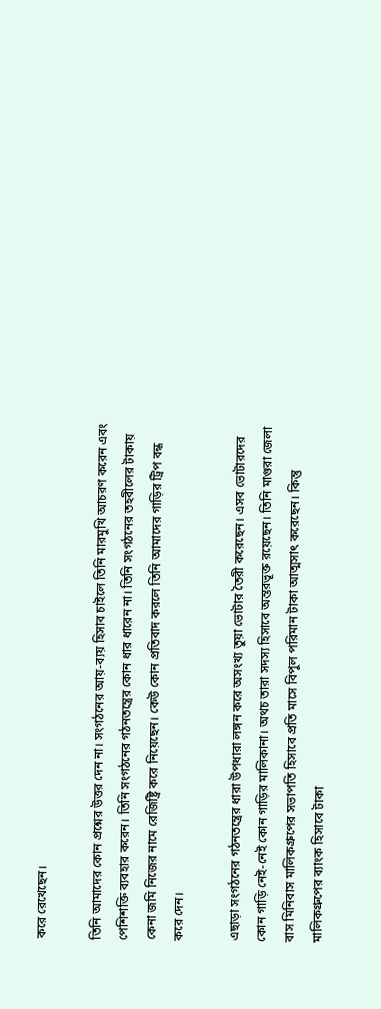করে রেখেছেন।

তিনি আমাদের কোন প্রশ্নের উত্তর দেন না। সংগঠনের আয়-ব্যয় হিসাব চাইলে তিনি মারমুখি আচরণ করেন এবং পেশিশক্তি ব্যবহার করেন। তিনি সংগঠনের গঠনতন্ত্রের কোন ধার ধারেন না। তিনি সংগঠনের তহবীলের টাকায় কেনা জমি নিজের নামে রেজিষ্ট্রি করে নিয়েছেন। কেউ কোন প্রতিবাদ করলে তিনি আমাদের গাড়ির ট্রিপ বন্ধ করে দেন।

এছাড়া সংগঠনের গঠনতন্ত্রের ধারা উপধারা লঙ্গন করে অসংখ্য তুয়া ভোটার তৈরী করেছেন। এসব ভোটারদের কোন গাড়ি নেই-নেই কোন গাড়ির মালিকানা। অথচ তারা সদস্য হিসাবে অন্তরভূক্ত রয়েছেন। তিনি মাগুরা জেলা বাস মিনিবাস মালিকগ্রুপের সভাপতি হিসাবে প্রতি মাসে বিপুল পরিমান টাকা আত্মসাৎ করেছেন। কিন্তু মালিকগ্রুপের ব্যাংক হিসাবে টাকা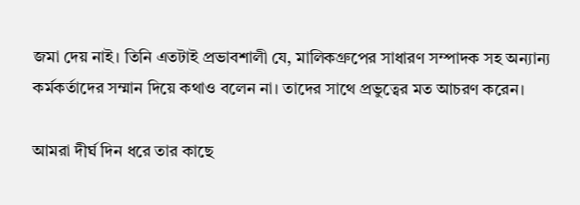জমা দেয় নাই। তিনি এতটাই প্রভাবশালী যে, মালিকগ্রুপের সাধারণ সম্পাদক সহ অন্যান্য কর্মকর্তাদের সম্মান দিয়ে কথাও বলেন না। তাদের সাথে প্রভুত্বের মত আচরণ করেন।

আমরা দীর্ঘ দিন ধরে তার কাছে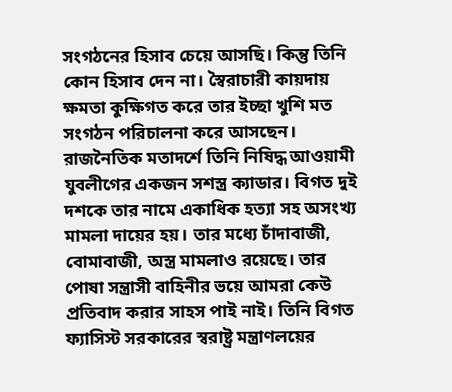সংগঠনের হিসাব চেয়ে আসছি। কিন্তু তিনি কোন হিসাব দেন না। স্বৈরাচারী কায়দায় ক্ষমতা কুক্ষিগত করে তার ইচ্ছা খুশি মত সংগঠন পরিচালনা করে আসছেন। রাজনৈতিক মতাদর্শে তিনি নিষিদ্ধ আওয়ামী যুবলীগের একজন সশস্ত্র ক্যাডার। বিগত দুই দশকে তার নামে একাধিক হত্যা সহ অসংখ্য মামলা দায়ের হয়। তার মধ্যে চাঁদাবাজী, বোমাবাজী, অস্ত্র মামলাও রয়েছে। তার পোষা সন্ত্রাসী বাহিনীর ভয়ে আমরা কেউ প্রতিবাদ করার সাহস পাই নাই। তিনি বিগত ফ্যাসিস্ট সরকারের স্বরাষ্ট্র মন্ত্রাণলয়ের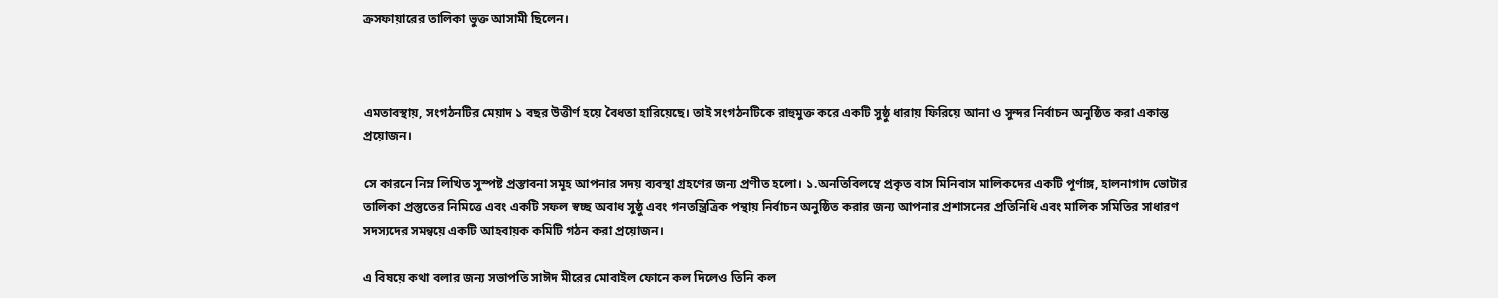ক্রসফায়ারের তালিকা ভুক্ত আসামী ছিলেন।



এমতাবস্থায়, সংগঠনটির মেয়াদ ১ বছর উত্তীর্ণ হয়ে বৈধতা হারিয়েছে। তাই সংগঠনটিকে রাহুমুক্ত করে একটি সুষ্ঠু ধারায় ফিরিয়ে আনা ও সুন্দর নির্বাচন অনুষ্ঠিত করা একান্ত প্রয়োজন।

সে কারনে নিম্ন লিখিত সুস্পষ্ট প্রস্তাবনা সমূহ আপনার সদয় ব্যবস্থা গ্রহণের জন্য প্রণীত হলো। ১.অনতিবিলম্বে প্রকৃত বাস মিনিবাস মালিকদের একটি পূর্ণাঙ্গ, হালনাগাদ ভোটার তালিকা প্রস্তুতের নিমিত্তে এবং একটি সফল স্বচ্ছ অবাধ সুষ্ঠু এবং গনতন্ত্রিত্রিক পন্থায় নির্বাচন অনুষ্ঠিত করার জন্য আপনার প্রশাসনের প্রতিনিধি এবং মালিক সমিতির সাধারণ সদস্যদের সমন্বয়ে একটি আহবায়ক কমিটি গঠন করা প্রয়োজন।

এ বিষয়ে কথা বলার জন্য সভাপতি সাঈদ মীরের মোবাইল ফোনে কল দিলেও তিনি কল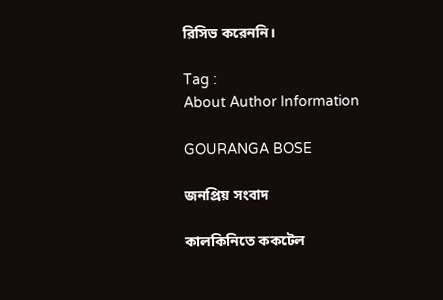রিসিভ করেননি।

Tag :
About Author Information

GOURANGA BOSE

জনপ্রিয় সংবাদ

কালকিনিতে ককটেল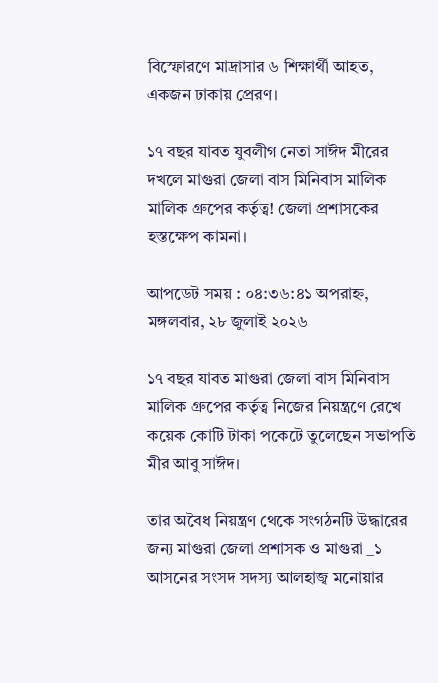বিস্ফোরণে মাদ্রাসার ৬ শিক্ষার্থী আহত, একজন ঢাকায় প্রেরণ।

১৭ বছর যাবত যুবলীগ নেতা সাঈদ মীরের দখলে মাগুরা জেলা বাস মিনিবাস মালিক মালিক গ্রুপের কর্তৃত্ব! জেলা প্রশাসকের হস্তক্ষেপ কামনা।

আপডেট সময় : ০৪:৩৬:৪১ অপরাহ্ন, মঙ্গলবার, ২৮ জুলাই ২০২৬

১৭ বছর যাবত মাগুরা জেলা বাস মিনিবাস মালিক গ্রুপের কর্তৃত্ব নিজের নিয়ন্ত্রণে রেখে কয়েক কোটি টাকা পকেটে তুলেছেন সভাপতি মীর আবু সাঈদ।

তার অবৈধ নিয়ন্ত্রণ থেকে সংগঠনটি উদ্ধারের জন্য মাগুরা জেলা প্রশাসক ও মাগুরা _১ আসনের সংসদ সদস্য আলহাজ্ব মনোয়ার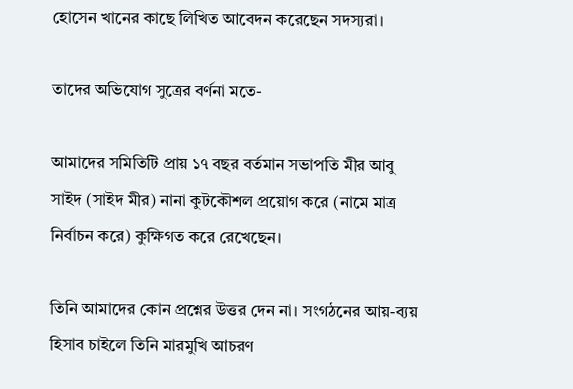হোসেন খানের কাছে লিখিত আবেদন করেছেন সদস্যরা।

তাদের অভিযোগ সুত্রের বর্ণনা মতে-

আমাদের সমিতিটি প্রায় ১৭ বছর বর্তমান সভাপতি মীর আবু সাইদ (সাইদ মীর) নানা কুটকৌশল প্রয়োগ করে (নামে মাত্র নির্বাচন করে) কুক্ষিগত করে রেখেছেন।

তিনি আমাদের কোন প্রশ্নের উত্তর দেন না। সংগঠনের আয়-ব্যয় হিসাব চাইলে তিনি মারমুখি আচরণ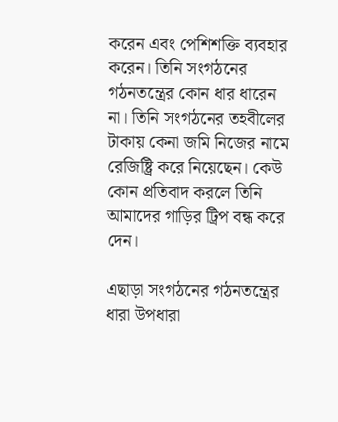করেন এবং পেশিশক্তি ব্যবহার করেন। তিনি সংগঠনের গঠনতন্ত্রের কোন ধার ধারেন না। তিনি সংগঠনের তহবীলের টাকায় কেনা জমি নিজের নামে রেজিষ্ট্রি করে নিয়েছেন। কেউ কোন প্রতিবাদ করলে তিনি আমাদের গাড়ির ট্রিপ বন্ধ করে দেন।

এছাড়া সংগঠনের গঠনতন্ত্রের ধারা উপধারা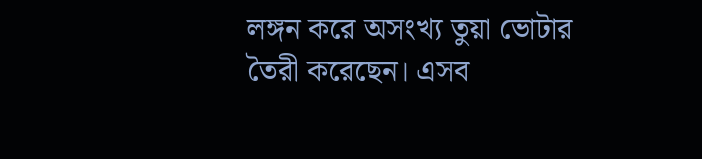লঙ্গন করে অসংখ্য তুয়া ভোটার তৈরী করেছেন। এসব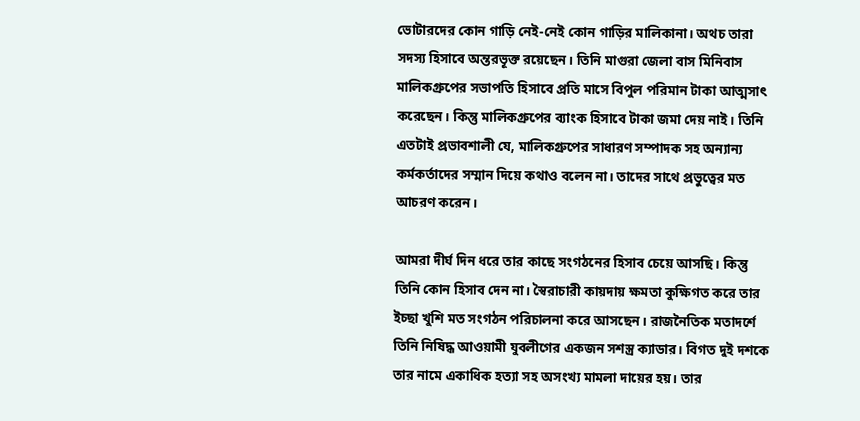ভোটারদের কোন গাড়ি নেই-নেই কোন গাড়ির মালিকানা। অথচ তারা সদস্য হিসাবে অন্তরভূক্ত রয়েছেন। তিনি মাগুরা জেলা বাস মিনিবাস মালিকগ্রুপের সভাপতি হিসাবে প্রতি মাসে বিপুল পরিমান টাকা আত্মসাৎ করেছেন। কিন্তু মালিকগ্রুপের ব্যাংক হিসাবে টাকা জমা দেয় নাই। তিনি এতটাই প্রভাবশালী যে, মালিকগ্রুপের সাধারণ সম্পাদক সহ অন্যান্য কর্মকর্তাদের সম্মান দিয়ে কথাও বলেন না। তাদের সাথে প্রভুত্বের মত আচরণ করেন।

আমরা দীর্ঘ দিন ধরে তার কাছে সংগঠনের হিসাব চেয়ে আসছি। কিন্তু তিনি কোন হিসাব দেন না। স্বৈরাচারী কায়দায় ক্ষমতা কুক্ষিগত করে তার ইচ্ছা খুশি মত সংগঠন পরিচালনা করে আসছেন। রাজনৈতিক মতাদর্শে তিনি নিষিদ্ধ আওয়ামী যুবলীগের একজন সশস্ত্র ক্যাডার। বিগত দুই দশকে তার নামে একাধিক হত্যা সহ অসংখ্য মামলা দায়ের হয়। তার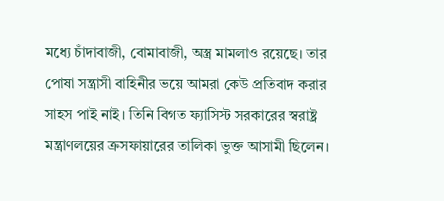মধ্যে চাঁদাবাজী, বোমাবাজী, অস্ত্র মামলাও রয়েছে। তার পোষা সন্ত্রাসী বাহিনীর ভয়ে আমরা কেউ প্রতিবাদ করার সাহস পাই নাই। তিনি বিগত ফ্যাসিস্ট সরকারের স্বরাষ্ট্র মন্ত্রাণলয়ের ক্রসফায়ারের তালিকা ভুক্ত আসামী ছিলেন।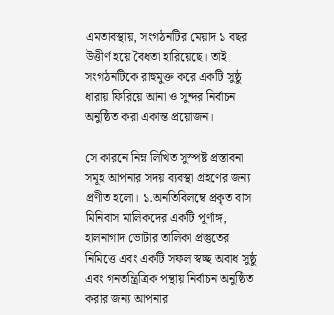এমতাবস্থায়, সংগঠনটির মেয়াদ ১ বছর উত্তীর্ণ হয়ে বৈধতা হারিয়েছে। তাই সংগঠনটিকে রাহুমুক্ত করে একটি সুষ্ঠু ধারায় ফিরিয়ে আনা ও সুন্দর নির্বাচন অনুষ্ঠিত করা একান্ত প্রয়োজন।

সে কারনে নিম্ন লিখিত সুস্পষ্ট প্রস্তাবনা সমূহ আপনার সদয় ব্যবস্থা গ্রহণের জন্য প্রণীত হলো। ১.অনতিবিলম্বে প্রকৃত বাস মিনিবাস মালিকদের একটি পূর্ণাঙ্গ, হালনাগাদ ভোটার তালিকা প্রস্তুতের নিমিত্তে এবং একটি সফল স্বচ্ছ অবাধ সুষ্ঠু এবং গনতন্ত্রিত্রিক পন্থায় নির্বাচন অনুষ্ঠিত করার জন্য আপনার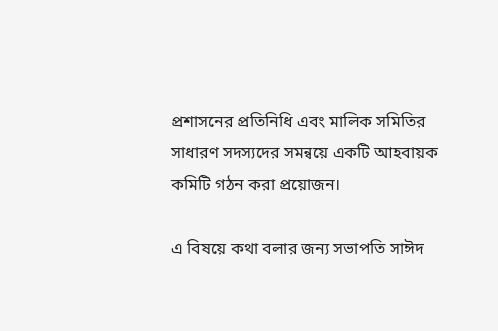প্রশাসনের প্রতিনিধি এবং মালিক সমিতির সাধারণ সদস্যদের সমন্বয়ে একটি আহবায়ক কমিটি গঠন করা প্রয়োজন।

এ বিষয়ে কথা বলার জন্য সভাপতি সাঈদ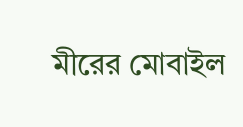মীরের মোবাইল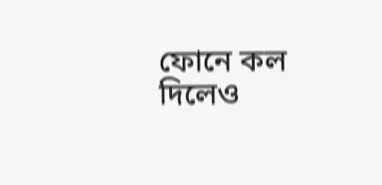ফোনে কল দিলেও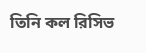তিনি কল রিসিভ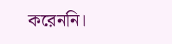করেননি।